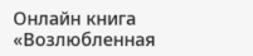Онлайн книга «Возлюбленная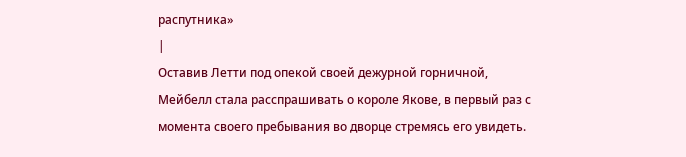распутника»
|
Оставив Летти под опекой своей дежурной горничной, Мейбелл стала расспрашивать о короле Якове, в первый раз с момента своего пребывания во дворце стремясь его увидеть.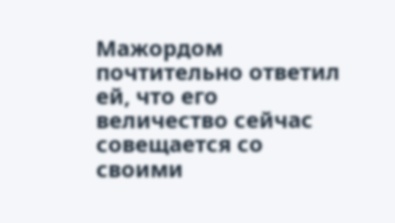Мажордом почтительно ответил ей, что его величество сейчас совещается со своими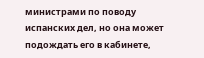министрами по поводу испанских дел, но она может подождать его в кабинете,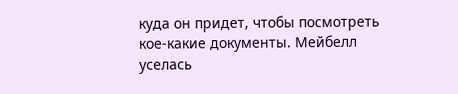куда он придет, чтобы посмотреть кое-какие документы. Мейбелл уселась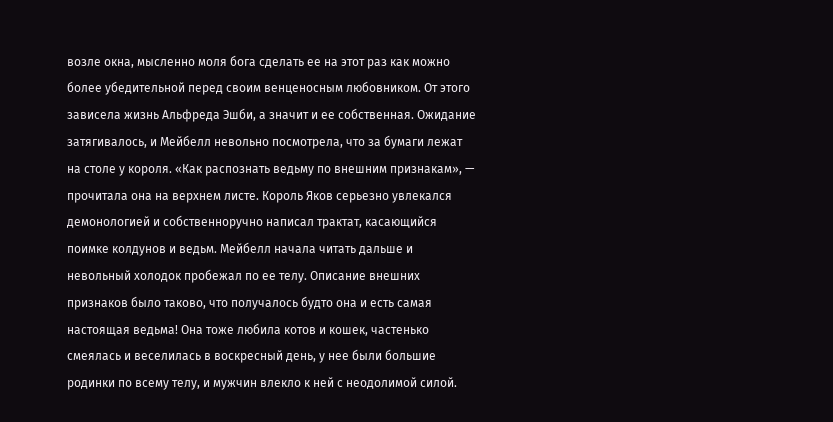возле окна, мысленно моля бога сделать ее на этот раз как можно более убедительной перед своим венценосным любовником. От этого зависела жизнь Альфреда Эшби, а значит и ее собственная. Ожидание затягивалось, и Мейбелл невольно посмотрела, что за бумаги лежат на столе у короля. «Как распознать ведьму по внешним признакам», — прочитала она на верхнем листе. Король Яков серьезно увлекался демонологией и собственноручно написал трактат, касающийся поимке колдунов и ведьм. Мейбелл начала читать дальше и невольный холодок пробежал по ее телу. Описание внешних признаков было таково, что получалось будто она и есть самая настоящая ведьма! Она тоже любила котов и кошек, частенько смеялась и веселилась в воскресный день, у нее были большие родинки по всему телу, и мужчин влекло к ней с неодолимой силой.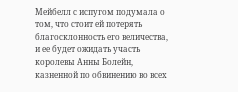Мейбелл с испугом подумала о том, что стоит ей потерять благосклонность его величества, и ее будет ожидать участь королевы Анны Болейн, казненной по обвинению во всех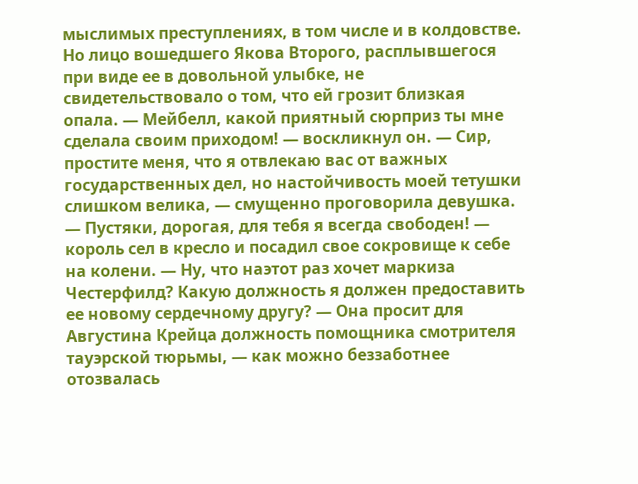мыслимых преступлениях, в том числе и в колдовстве. Но лицо вошедшего Якова Второго, расплывшегося при виде ее в довольной улыбке, не свидетельствовало о том, что ей грозит близкая опала. — Мейбелл, какой приятный сюрприз ты мне сделала своим приходом! — воскликнул он. — Сир, простите меня, что я отвлекаю вас от важных государственных дел, но настойчивость моей тетушки слишком велика, — смущенно проговорила девушка. — Пустяки, дорогая, для тебя я всегда свободен! — король сел в кресло и посадил свое сокровище к себе на колени. — Ну, что наэтот раз хочет маркиза Честерфилд? Какую должность я должен предоставить ее новому сердечному другу? — Она просит для Августина Крейца должность помощника смотрителя тауэрской тюрьмы, — как можно беззаботнее отозвалась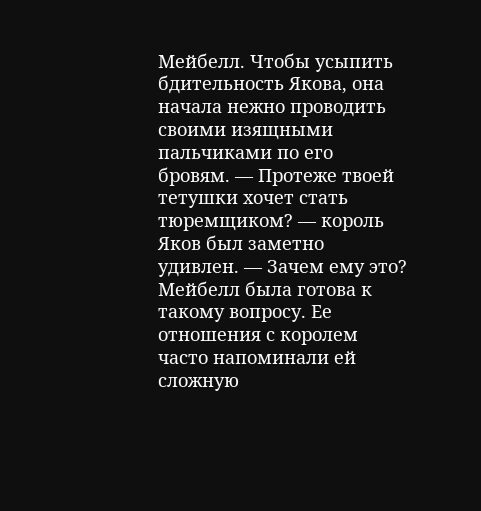Мейбелл. Чтобы усыпить бдительность Якова, она начала нежно проводить своими изящными пальчиками по его бровям. — Протеже твоей тетушки хочет стать тюремщиком? — король Яков был заметно удивлен. — Зачем ему это? Мейбелл была готова к такому вопросу. Ее отношения с королем часто напоминали ей сложную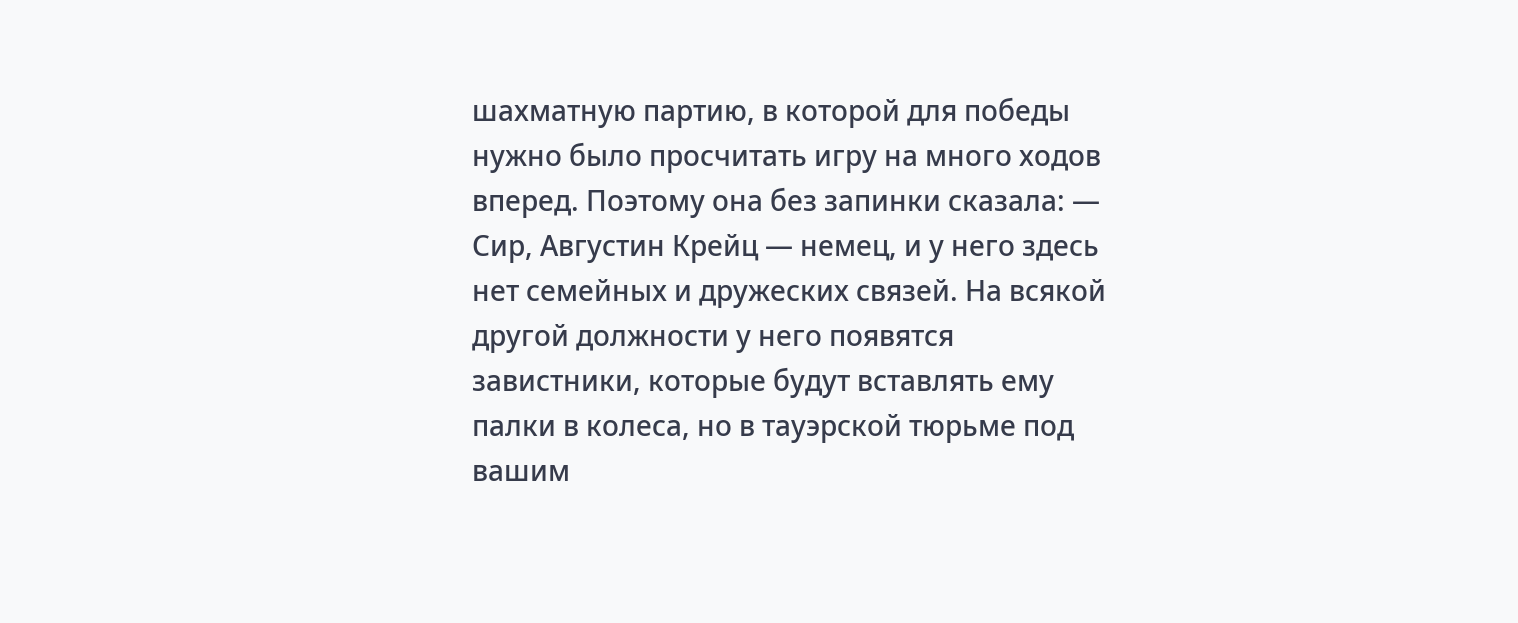шахматную партию, в которой для победы нужно было просчитать игру на много ходов вперед. Поэтому она без запинки сказала: — Сир, Августин Крейц — немец, и у него здесь нет семейных и дружеских связей. На всякой другой должности у него появятся завистники, которые будут вставлять ему палки в колеса, но в тауэрской тюрьме под вашим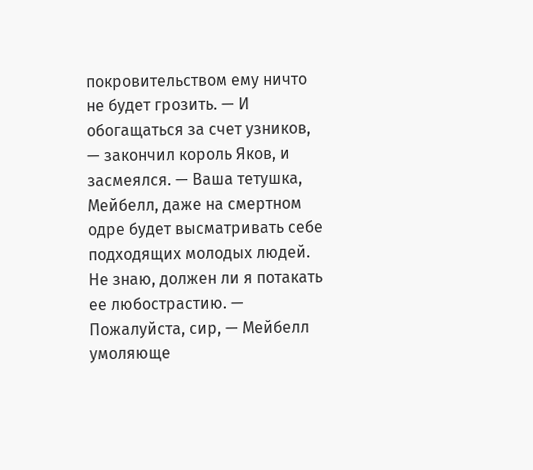покровительством ему ничто не будет грозить. — И обогащаться за счет узников, — закончил король Яков, и засмеялся. — Ваша тетушка, Мейбелл, даже на смертном одре будет высматривать себе подходящих молодых людей. Не знаю, должен ли я потакать ее любострастию. — Пожалуйста, сир, — Мейбелл умоляюще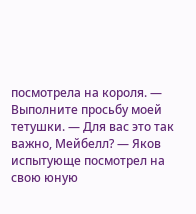посмотрела на короля. — Выполните просьбу моей тетушки. — Для вас это так важно, Мейбелл? — Яков испытующе посмотрел на свою юную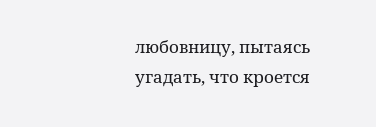любовницу, пытаясь угадать, что кроется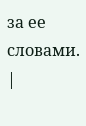за ее словами. |